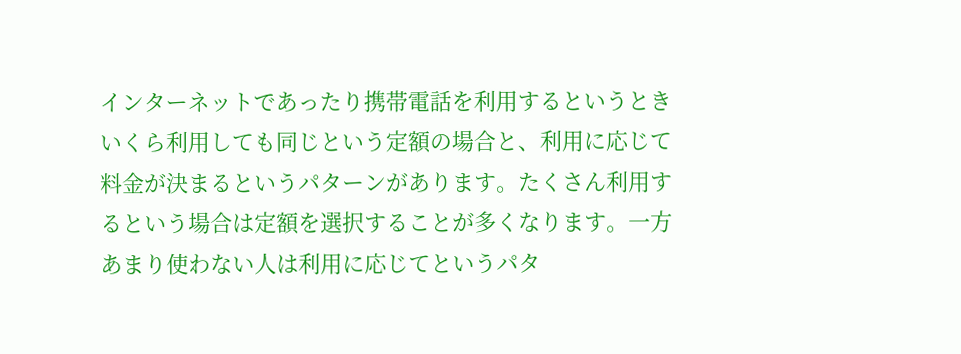インターネットであったり携帯電話を利用するというときいくら利用しても同じという定額の場合と、利用に応じて料金が決まるというパターンがあります。たくさん利用するという場合は定額を選択することが多くなります。一方あまり使わない人は利用に応じてというパタ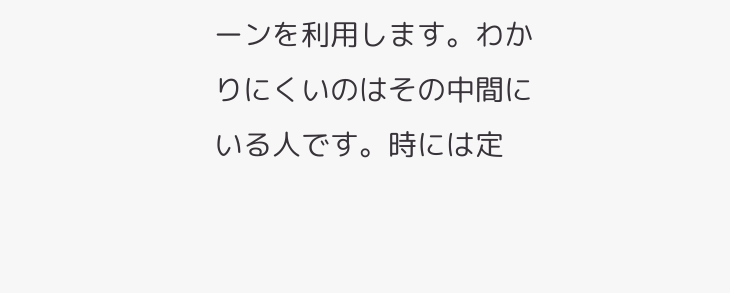ーンを利用します。わかりにくいのはその中間にいる人です。時には定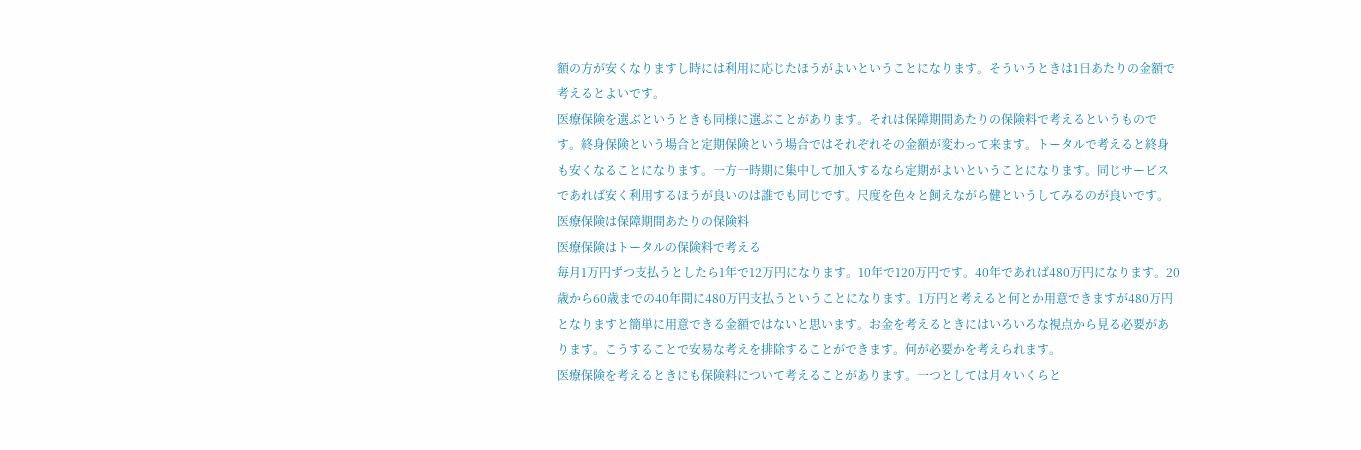額の方が安くなりますし時には利用に応じたほうがよいということになります。そういうときは1日あたりの金額で考えるとよいです。
医療保険を選ぶというときも同様に選ぶことがあります。それは保障期間あたりの保険料で考えるというものです。終身保険という場合と定期保険という場合ではそれぞれその金額が変わって来ます。トータルで考えると終身も安くなることになります。一方一時期に集中して加入するなら定期がよいということになります。同じサービスであれば安く利用するほうが良いのは誰でも同じです。尺度を色々と飼えながら健というしてみるのが良いです。
医療保険は保障期間あたりの保険料
医療保険はトータルの保険料で考える
毎月1万円ずつ支払うとしたら1年で12万円になります。10年で120万円です。40年であれば480万円になります。20歳から60歳までの40年間に480万円支払うということになります。1万円と考えると何とか用意できますが480万円となりますと簡単に用意できる金額ではないと思います。お金を考えるときにはいろいろな視点から見る必要があります。こうすることで安易な考えを排除することができます。何が必要かを考えられます。
医療保険を考えるときにも保険料について考えることがあります。一つとしては月々いくらと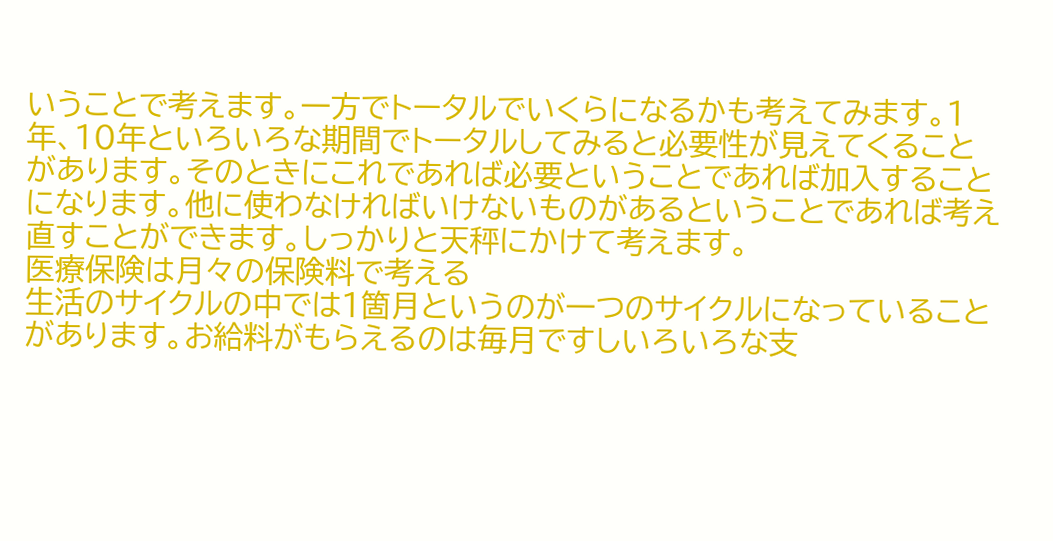いうことで考えます。一方でトータルでいくらになるかも考えてみます。1年、10年といろいろな期間でトータルしてみると必要性が見えてくることがあります。そのときにこれであれば必要ということであれば加入することになります。他に使わなければいけないものがあるということであれば考え直すことができます。しっかりと天秤にかけて考えます。
医療保険は月々の保険料で考える
生活のサイクルの中では1箇月というのが一つのサイクルになっていることがあります。お給料がもらえるのは毎月ですしいろいろな支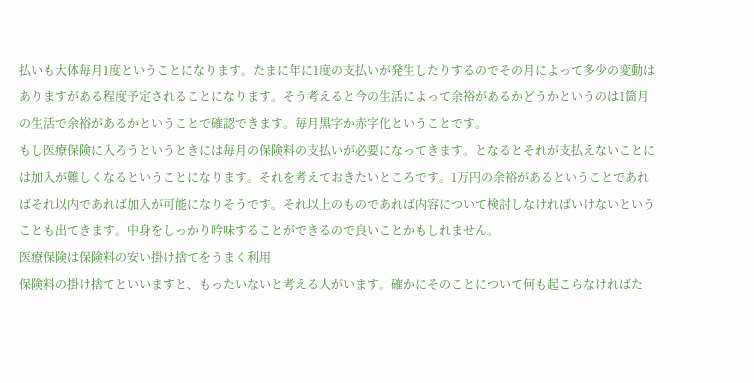払いも大体毎月1度ということになります。たまに年に1度の支払いが発生したりするのでその月によって多少の変動はありますがある程度予定されることになります。そう考えると今の生活によって余裕があるかどうかというのは1箇月の生活で余裕があるかということで確認できます。毎月黒字か赤字化ということです。
もし医療保険に入ろうというときには毎月の保険料の支払いが必要になってきます。となるとそれが支払えないことには加入が難しくなるということになります。それを考えておきたいところです。1万円の余裕があるということであればそれ以内であれば加入が可能になりそうです。それ以上のものであれば内容について検討しなければいけないということも出てきます。中身をしっかり吟味することができるので良いことかもしれません。
医療保険は保険料の安い掛け捨てをうまく利用
保険料の掛け捨てといいますと、もったいないと考える人がいます。確かにそのことについて何も起こらなければた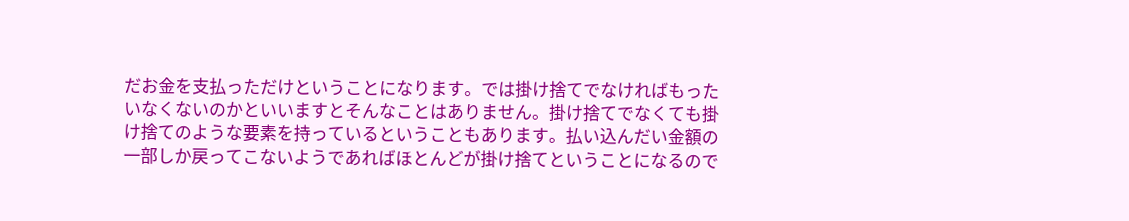だお金を支払っただけということになります。では掛け捨てでなければもったいなくないのかといいますとそんなことはありません。掛け捨てでなくても掛け捨てのような要素を持っているということもあります。払い込んだい金額の一部しか戻ってこないようであればほとんどが掛け捨てということになるので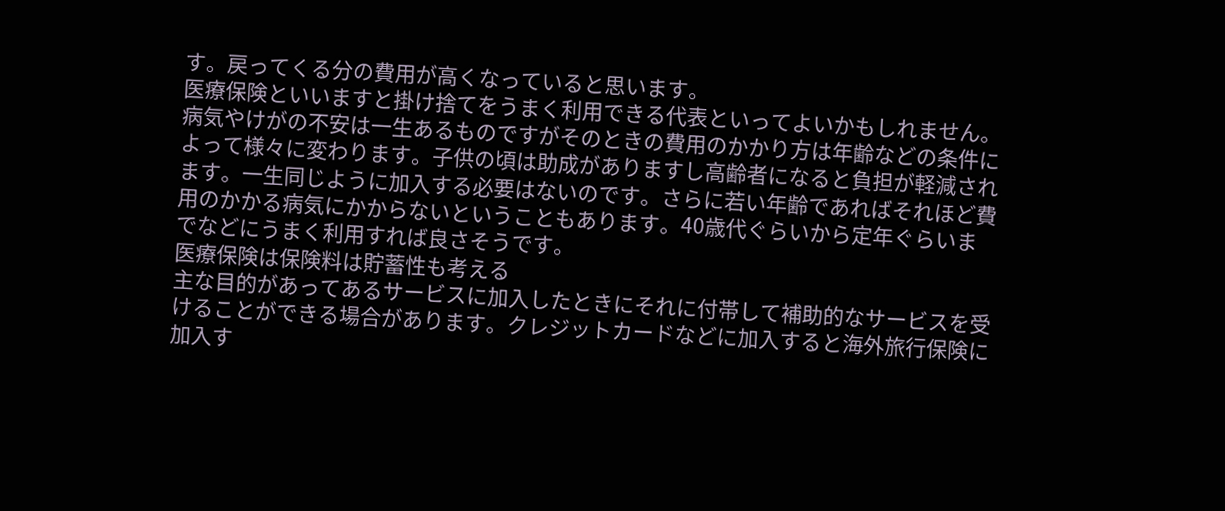す。戻ってくる分の費用が高くなっていると思います。
医療保険といいますと掛け捨てをうまく利用できる代表といってよいかもしれません。病気やけがの不安は一生あるものですがそのときの費用のかかり方は年齢などの条件によって様々に変わります。子供の頃は助成がありますし高齢者になると負担が軽減されます。一生同じように加入する必要はないのです。さらに若い年齢であればそれほど費用のかかる病気にかからないということもあります。40歳代ぐらいから定年ぐらいまでなどにうまく利用すれば良さそうです。
医療保険は保険料は貯蓄性も考える
主な目的があってあるサービスに加入したときにそれに付帯して補助的なサービスを受けることができる場合があります。クレジットカードなどに加入すると海外旅行保険に加入す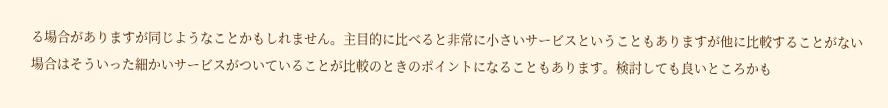る場合がありますが同じようなことかもしれません。主目的に比べると非常に小さいサービスということもありますが他に比較することがない場合はそういった細かいサービスがついていることが比較のときのポイントになることもあります。検討しても良いところかも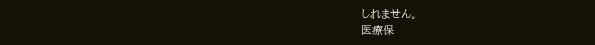しれません。
医療保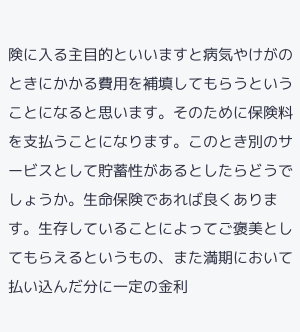険に入る主目的といいますと病気やけがのときにかかる費用を補填してもらうということになると思います。そのために保険料を支払うことになります。このとき別のサービスとして貯蓄性があるとしたらどうでしょうか。生命保険であれば良くあります。生存していることによってご褒美としてもらえるというもの、また満期において払い込んだ分に一定の金利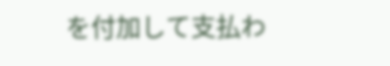を付加して支払わ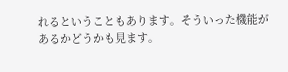れるということもあります。そういった機能があるかどうかも見ます。